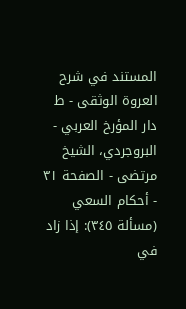المستند في شرح العروة الوثقى - ط دار المؤرخ العربي - البروجردي، الشيخ مرتضى - الصفحة ٣١ - أحكام السعي
(مسألة ٣٤٥): إذا زاد في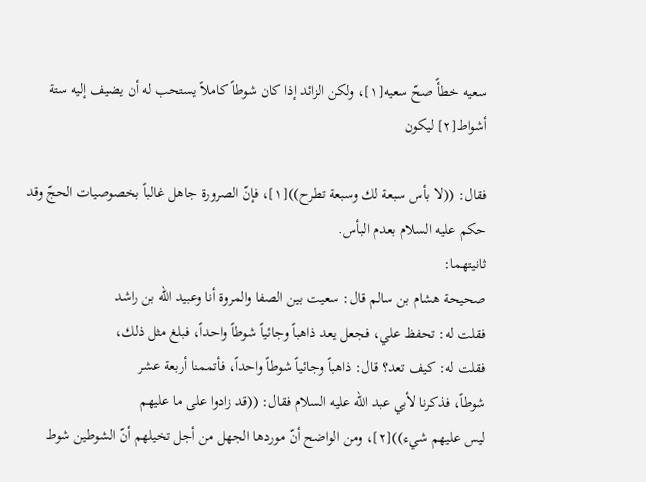سعيه خطأً صحّ سعيه[١]، ولكن الزائد إذا كان شوطاً كاملاً يستحب له أن يضيف إليه ستة أشواط[٢] ليكون

فقال: ((لا بأس سبعة لك وسبعة تطرح))[١]، فإنّ الصرورة جاهل غالباً بخصوصيات الحجّ وقد حكم عليه السلام بعدم البأس.
ثانيتهما:
صحيحة هشام بن سالم قال: سعيت بين الصفا والمروة أنا وعبيد الله بن راشد
فقلت له: تحفظ علي، فجعل يعد ذاهباً وجائياً شوطاً واحداً، فبلغ مثل ذلك،
فقلت له: كيف تعد؟ قال: ذاهباً وجائياً شوطاً واحداً، فأتممنا أربعة عشر
شوطاً، فذكرنا لأبي عبد الله عليه السلام فقال: ((قد زادوا على ما عليهم
ليس عليهم شيء))[٢]، ومن الواضح أنّ موردها الجهل من أجل تخيلهم أنّ الشوطين شوط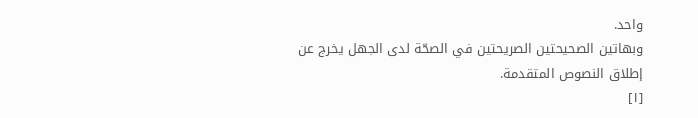واحد.
وبهاتين الصحيحتين الصريحتين في الصحّة لدى الجهل يخرج عن إطلاق النصوص المتقدمة.
[١]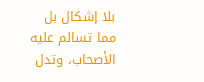بلا إشكال بل مما تسالم عليه الأصحاب، وتدل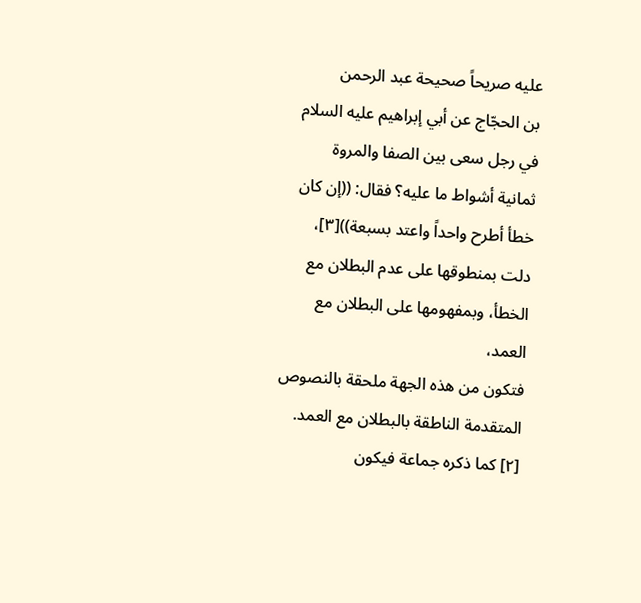عليه صريحاً صحيحة عبد الرحمن
بن الحجّاج عن أبي إبراهيم عليه السلام في رجل سعى بين الصفا والمروة
ثمانية أشواط ما عليه؟ فقال: ((إن كان خطأ أطرح واحداً واعتد بسبعة))[٣]،
دلت بمنطوقها على عدم البطلان مع الخطأ، وبمفهومها على البطلان مع العمد،
فتكون من هذه الجهة ملحقة بالنصوص المتقدمة الناطقة بالبطلان مع العمد.
[٢] كما ذكره جماعة فيكون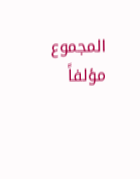المجموع مؤلفاً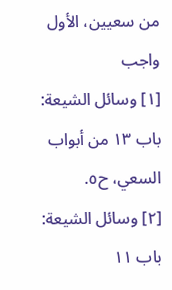من سعيين، الأول واجب
[١] وسائل الشيعة: باب ١٣ من أبواب السعي، ح٥.
[٢] وسائل الشيعة: باب ١١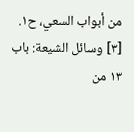من أبواب السعي، ح١.
[٣] وسائل الشيعة: باب ١٣ من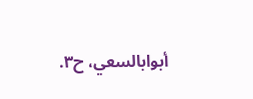أبوابالسعي، ح٣.